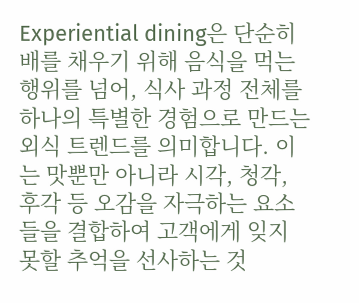Experiential dining은 단순히 배를 채우기 위해 음식을 먹는 행위를 넘어, 식사 과정 전체를 하나의 특별한 경험으로 만드는 외식 트렌드를 의미합니다. 이는 맛뿐만 아니라 시각, 청각, 후각 등 오감을 자극하는 요소들을 결합하여 고객에게 잊지 못할 추억을 선사하는 것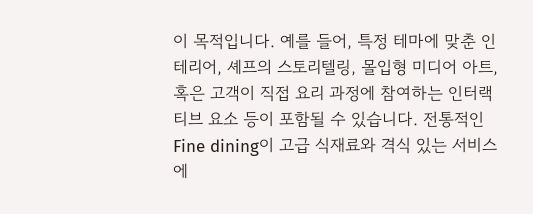이 목적입니다. 예를 들어, 특정 테마에 맞춘 인테리어, 셰프의 스토리텔링, 몰입형 미디어 아트, 혹은 고객이 직접 요리 과정에 참여하는 인터랙티브 요소 등이 포함될 수 있습니다. 전통적인 Fine dining이 고급 식재료와 격식 있는 서비스에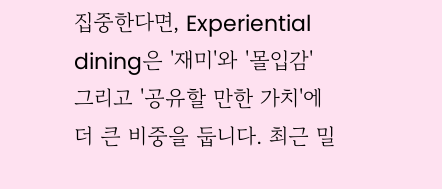집중한다면, Experiential dining은 '재미'와 '몰입감' 그리고 '공유할 만한 가치'에 더 큰 비중을 둡니다. 최근 밀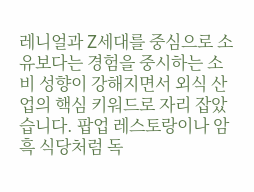레니얼과 Z세대를 중심으로 소유보다는 경험을 중시하는 소비 성향이 강해지면서 외식 산업의 핵심 키워드로 자리 잡았습니다. 팝업 레스토랑이나 암흑 식당처럼 독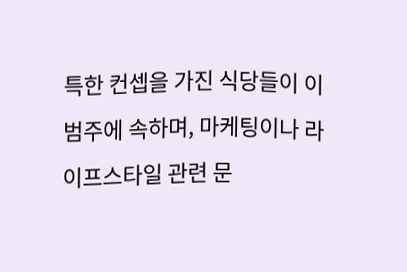특한 컨셉을 가진 식당들이 이 범주에 속하며, 마케팅이나 라이프스타일 관련 문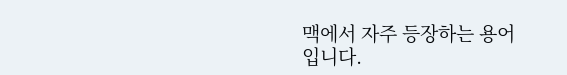맥에서 자주 등장하는 용어입니다.